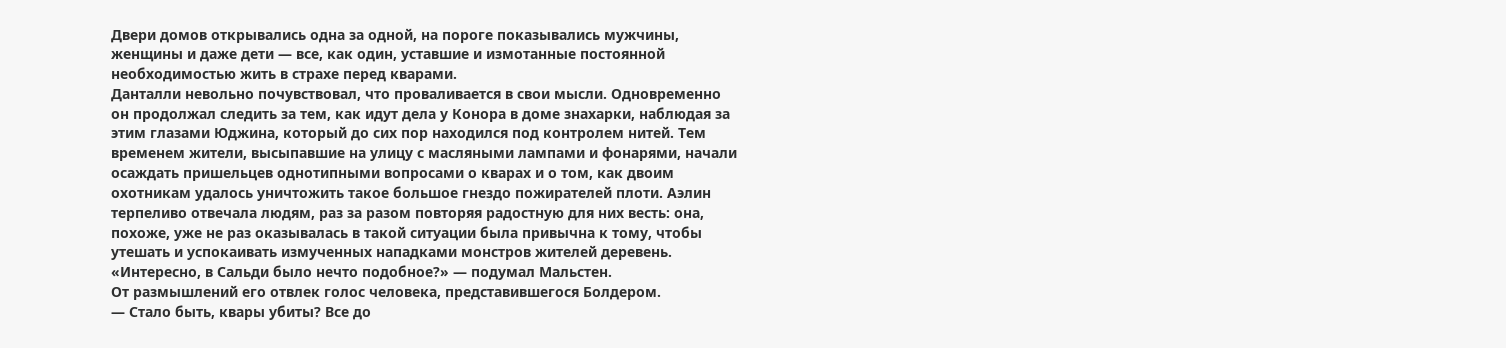Двери домов открывались одна за одной, на пороге показывались мужчины, женщины и даже дети — все, как один, уставшие и измотанные постоянной необходимостью жить в страхе перед кварами.
Данталли невольно почувствовал, что проваливается в свои мысли. Одновременно он продолжал следить за тем, как идут дела у Конора в доме знахарки, наблюдая за этим глазами Юджина, который до сих пор находился под контролем нитей. Тем временем жители, высыпавшие на улицу с масляными лампами и фонарями, начали осаждать пришельцев однотипными вопросами о кварах и о том, как двоим охотникам удалось уничтожить такое большое гнездо пожирателей плоти. Аэлин терпеливо отвечала людям, раз за разом повторяя радостную для них весть: она, похоже, уже не раз оказывалась в такой ситуации была привычна к тому, чтобы утешать и успокаивать измученных нападками монстров жителей деревень.
«Интересно, в Сальди было нечто подобное?» — подумал Мальстен.
От размышлений его отвлек голос человека, представившегося Болдером.
— Стало быть, квары убиты? Все до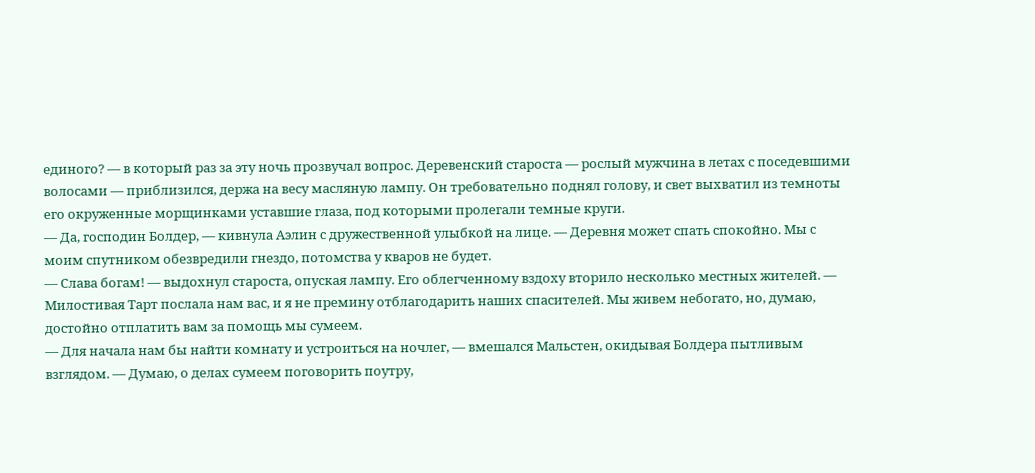единого? — в который раз за эту ночь прозвучал вопрос. Деревенский староста — рослый мужчина в летах с поседевшими волосами — приблизился, держа на весу масляную лампу. Он требовательно поднял голову, и свет выхватил из темноты его окруженные морщинками уставшие глаза, под которыми пролегали темные круги.
— Да, господин Болдер, — кивнула Аэлин с дружественной улыбкой на лице. — Деревня может спать спокойно. Мы с моим спутником обезвредили гнездо, потомства у кваров не будет.
— Слава богам! — выдохнул староста, опуская лампу. Его облегченному вздоху вторило несколько местных жителей. — Милостивая Тарт послала нам вас, и я не премину отблагодарить наших спасителей. Мы живем небогато, но, думаю, достойно отплатить вам за помощь мы сумеем.
— Для начала нам бы найти комнату и устроиться на ночлег, — вмешался Мальстен, окидывая Болдера пытливым взглядом. — Думаю, о делах сумеем поговорить поутру,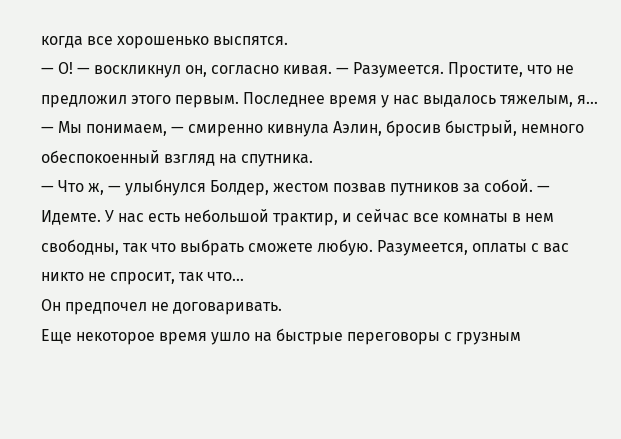когда все хорошенько выспятся.
— О! — воскликнул он, согласно кивая. — Разумеется. Простите, что не предложил этого первым. Последнее время у нас выдалось тяжелым, я…
— Мы понимаем, — смиренно кивнула Аэлин, бросив быстрый, немного обеспокоенный взгляд на спутника.
— Что ж, — улыбнулся Болдер, жестом позвав путников за собой. — Идемте. У нас есть небольшой трактир, и сейчас все комнаты в нем свободны, так что выбрать сможете любую. Разумеется, оплаты с вас никто не спросит, так что…
Он предпочел не договаривать.
Еще некоторое время ушло на быстрые переговоры с грузным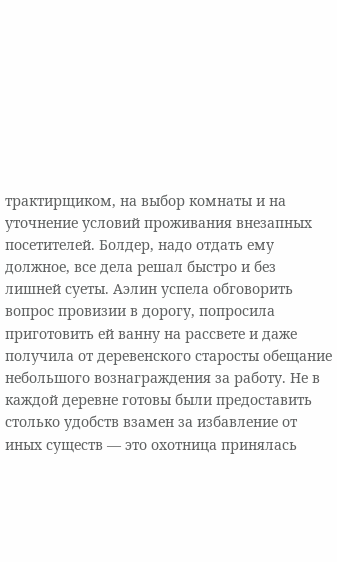трактирщиком, на выбор комнаты и на уточнение условий проживания внезапных посетителей. Болдер, надо отдать ему должное, все дела решал быстро и без лишней суеты. Аэлин успела обговорить вопрос провизии в дорогу, попросила приготовить ей ванну на рассвете и даже получила от деревенского старосты обещание небольшого вознаграждения за работу. Не в каждой деревне готовы были предоставить столько удобств взамен за избавление от иных существ — это охотница принялась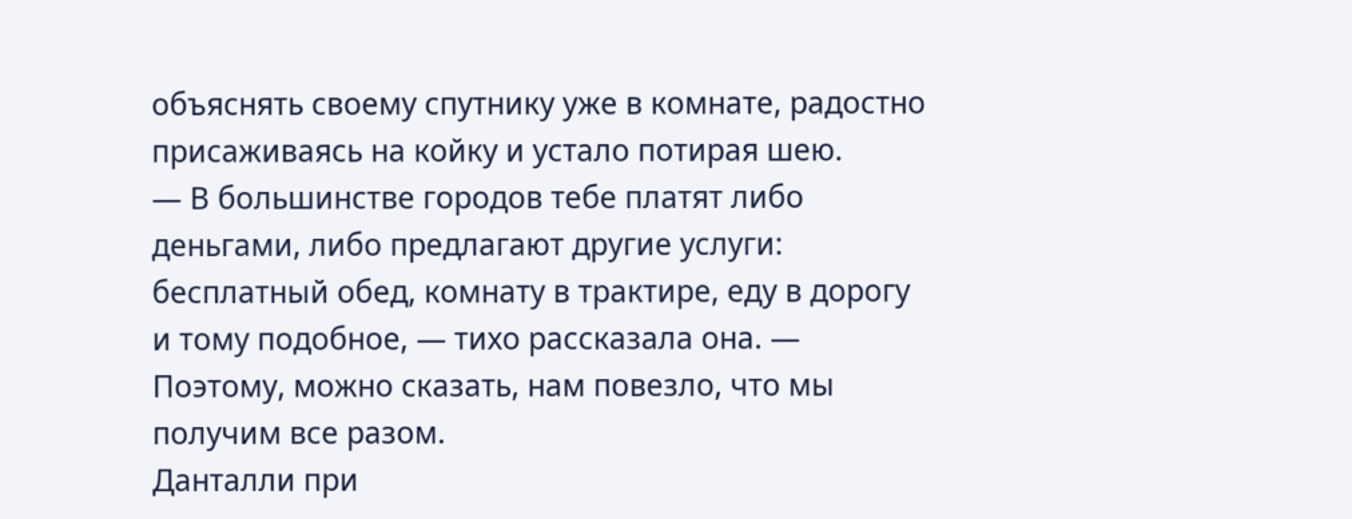объяснять своему спутнику уже в комнате, радостно присаживаясь на койку и устало потирая шею.
— В большинстве городов тебе платят либо деньгами, либо предлагают другие услуги: бесплатный обед, комнату в трактире, еду в дорогу и тому подобное, — тихо рассказала она. — Поэтому, можно сказать, нам повезло, что мы получим все разом.
Данталли при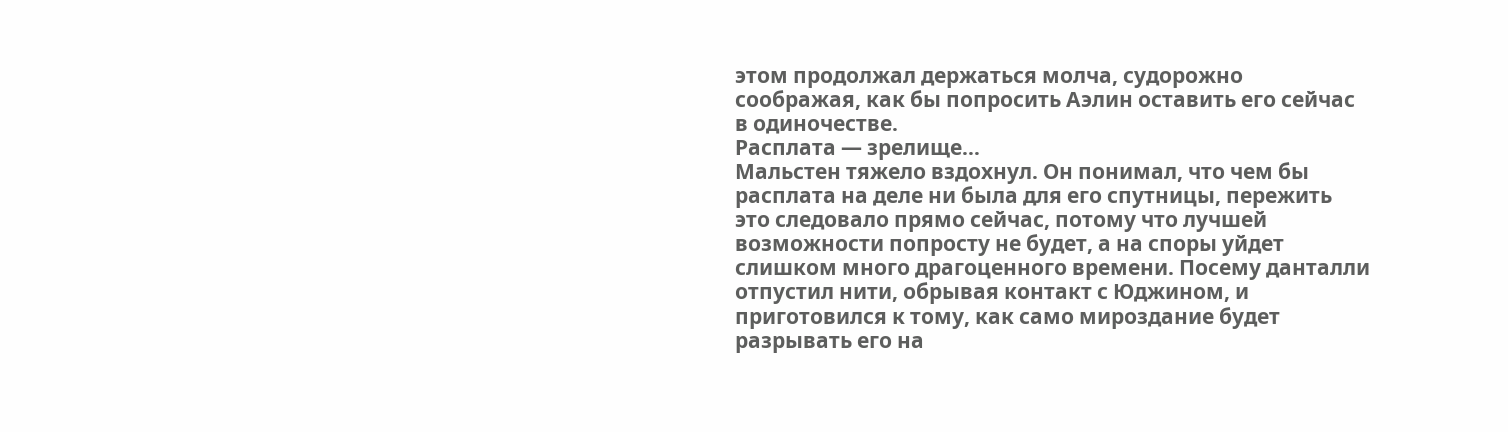этом продолжал держаться молча, судорожно соображая, как бы попросить Аэлин оставить его сейчас в одиночестве.
Расплата — зрелище…
Мальстен тяжело вздохнул. Он понимал, что чем бы расплата на деле ни была для его спутницы, пережить это следовало прямо сейчас, потому что лучшей возможности попросту не будет, а на споры уйдет слишком много драгоценного времени. Посему данталли отпустил нити, обрывая контакт с Юджином, и приготовился к тому, как само мироздание будет разрывать его на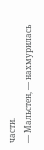части.
— Мальстен, — нахмурилась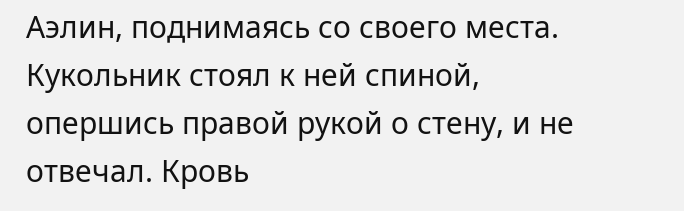Аэлин, поднимаясь со своего места.
Кукольник стоял к ней спиной, опершись правой рукой о стену, и не отвечал. Кровь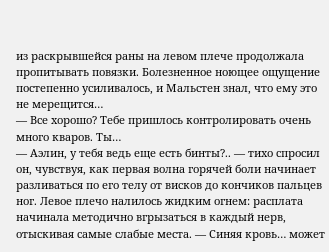из раскрывшейся раны на левом плече продолжала пропитывать повязки. Болезненное ноющее ощущение постепенно усиливалось, и Мальстен знал, что ему это не мерещится…
— Все хорошо? Тебе пришлось контролировать очень много кваров. Ты…
— Аэлин, у тебя ведь еще есть бинты?.. — тихо спросил он, чувствуя, как первая волна горячей боли начинает разливаться по его телу от висков до кончиков пальцев ног. Левое плечо налилось жидким огнем: расплата начинала методично вгрызаться в каждый нерв, отыскивая самые слабые места. — Синяя кровь… может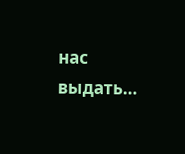нас выдать…